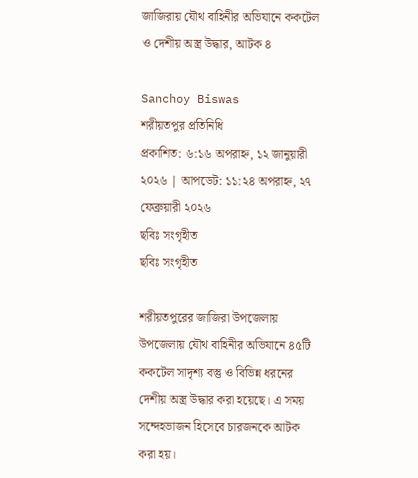জাজিরায় যৌথ বাহিনীর অভিযানে ককটেল ও দেশীয় অস্ত্র উদ্ধার, আটক ৪

Sanchoy Biswas
শরীয়তপুর প্রতিনিধি
প্রকাশিত: ৬:১৬ অপরাহ্ন, ১২ জানুয়ারী ২০২৬ | আপডেট: ১১:২৪ অপরাহ্ন, ২৭ ফেব্রুয়ারী ২০২৬
ছবিঃ সংগৃহীত
ছবিঃ সংগৃহীত

শরীয়তপুরের জাজিরা উপজেলায় উপজেলায় যৌথ বাহিনীর অভিযানে ৪৫টি ককটেল সাদৃশ্য বস্তু ও বিভিন্ন ধরনের দেশীয় অস্ত্র উদ্ধার করা হয়েছে। এ সময় সন্দেহভাজন হিসেবে চারজনকে আটক করা হয়।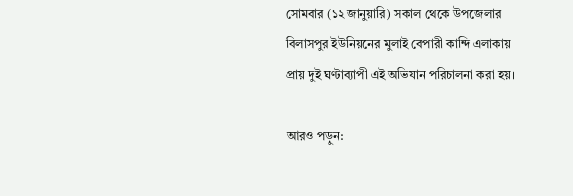সোমবার (১২ জানুয়ারি) সকাল থেকে উপজেলার বিলাসপুর ইউনিয়নের মুলাই বেপারী কান্দি এলাকায় প্রায় দুই ঘণ্টাব্যাপী এই অভিযান পরিচালনা করা হয়।

আরও পড়ুন: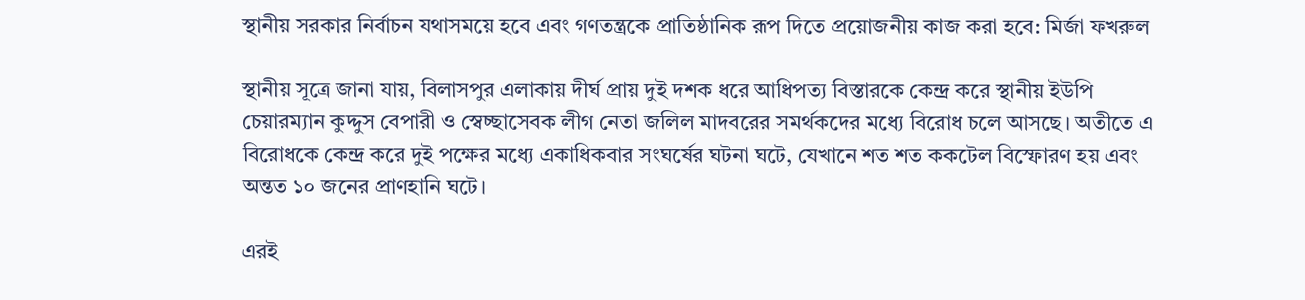স্থানীয় সরকার নির্বাচন যথাসময়ে হবে এবং গণতন্ত্রকে প্রাতিষ্ঠানিক রূপ দিতে প্রয়োজনীয় কাজ করা হবে: মির্জা ফখরুল

স্থানীয় সূত্রে জানা যায়, বিলাসপুর এলাকায় দীর্ঘ প্রায় দুই দশক ধরে আধিপত্য বিস্তারকে কেন্দ্র করে স্থানীয় ইউপি চেয়ারম্যান কুদ্দুস বেপারী ও স্বেচ্ছাসেবক লীগ নেতা জলিল মাদবরের সমর্থকদের মধ্যে বিরোধ চলে আসছে। অতীতে এ বিরোধকে কেন্দ্র করে দুই পক্ষের মধ্যে একাধিকবার সংঘর্ষের ঘটনা ঘটে, যেখানে শত শত ককটেল বিস্ফোরণ হয় এবং অন্তত ১০ জনের প্রাণহানি ঘটে।

এরই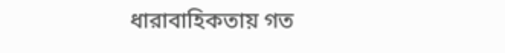ধারাবাহিকতায় গত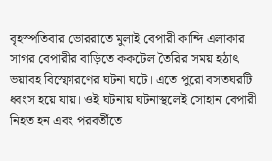বৃহস্পতিবার ভোররাতে মুলাই বেপারী কান্দি এলাকার সাগর বেপারীর বাড়িতে ককটেল তৈরির সময় হঠাৎ ভয়াবহ বিস্ফোরণের ঘটনা ঘটে। এতে পুরো বসতঘরটি ধ্বংস হয়ে যায়। ওই ঘটনায় ঘটনাস্থলেই সোহান বেপারী নিহত হন এবং পরবর্তীতে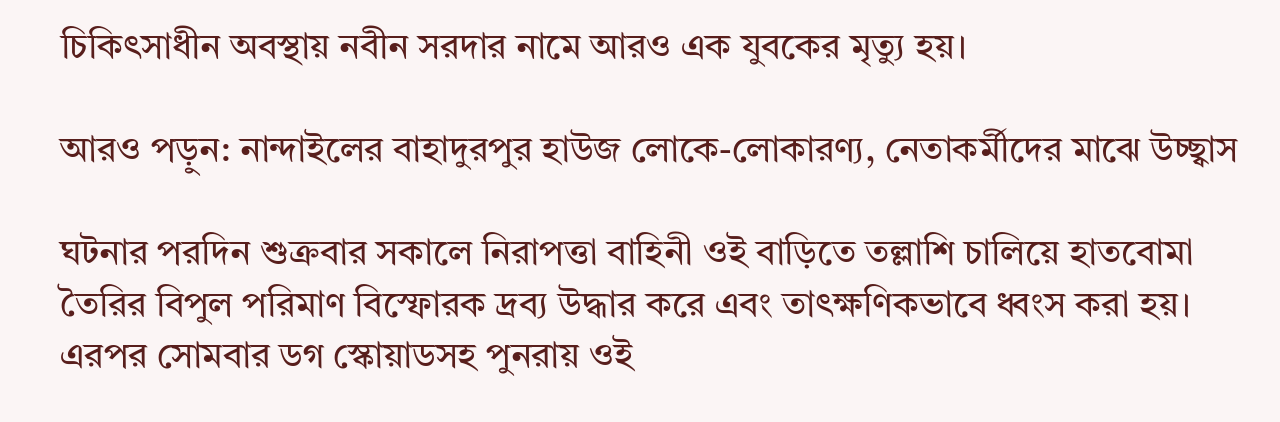চিকিৎসাধীন অবস্থায় নবীন সরদার নামে আরও এক যুবকের মৃত্যু হয়।

আরও পড়ুন: নান্দাইলের বাহাদুরপুর হাউজ লোকে-লোকারণ্য, নেতাকর্মীদের মাঝে উচ্ছ্বাস

ঘটনার পরদিন শুক্রবার সকালে নিরাপত্তা বাহিনী ওই বাড়িতে তল্লাশি চালিয়ে হাতবোমা তৈরির বিপুল পরিমাণ বিস্ফোরক দ্রব্য উদ্ধার করে এবং তাৎক্ষণিকভাবে ধ্বংস করা হয়। এরপর সোমবার ডগ স্কোয়াডসহ পুনরায় ওই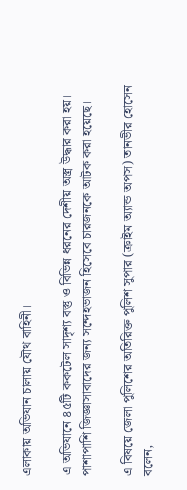এলাকায় অভিযান চালায় যৌথ বাহিনী।

এ অভিযানে ৪৫টি ককটেল সাদৃশ্য বস্তু ও বিভিন্ন ধরনের দেশীয় অস্ত্র উদ্ধার করা হয়। পাশাপাশি জিজ্ঞাসাবাদের জন্য সন্দেহভাজন হিসেবে চারজনকে আটক করা হয়েছে।

এ বিষয়ে জেলা পুলিশের অতিরিক্ত পুলিশ সুপার (ক্রাইম অ্যান্ড অপস) তানভীর হোসেন বলেন,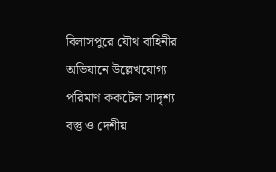বিলাসপুরে যৌথ বাহিনীর অভিযানে উল্লেখযোগ্য পরিমাণ ককটেল সাদৃশ্য বস্তু ও দেশীয়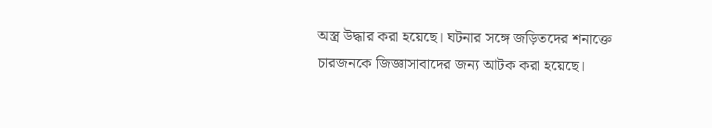অস্ত্র উদ্ধার করা হয়েছে। ঘটনার সঙ্গে জড়িতদের শনাক্তে চারজনকে জিজ্ঞাসাবাদের জন্য আটক করা হয়েছে।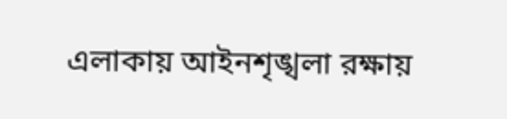এলাকায় আইনশৃঙ্খলা রক্ষায়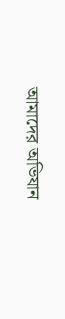আমাদের অভিযান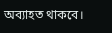অব্যাহত থাকবে।